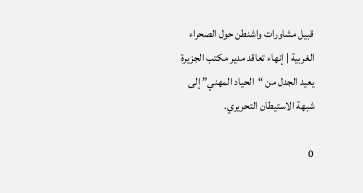قبيل مشاورات واشنطن حول الصحراء الغربية | إنهاء تعاقد مدير مكتب الجزيرة يعيد الجدل من “الحياد المهني” إلى شبهة الاستيطان التحريري.

0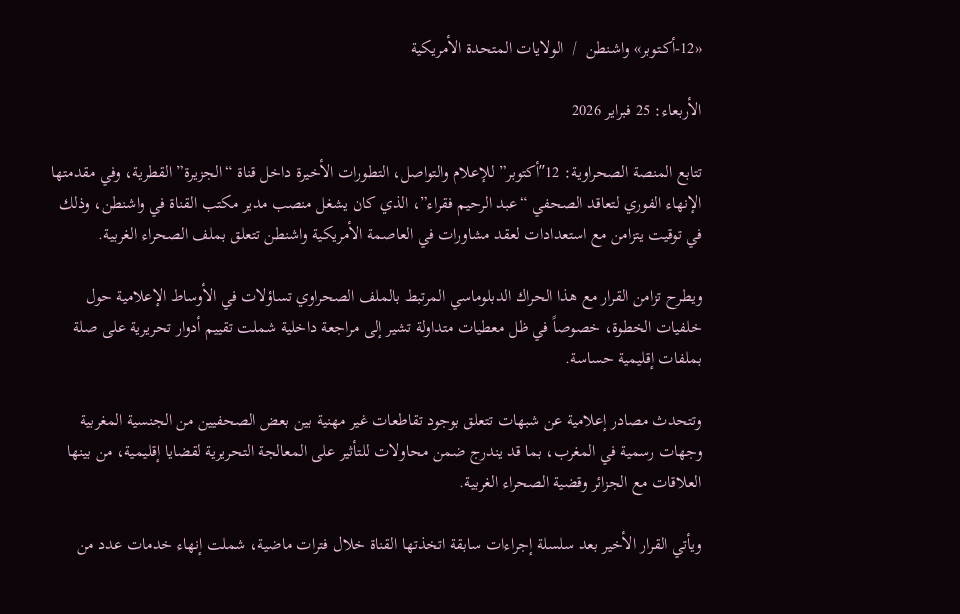«12-أكـتوبر» واشنطن  /  الولايات المتحدة الأمريكية

الأربعاء: 25 فبراير 2026

تتابع المنصة الصحراوية: 12″أكتوبر” للإعلام والتواصل، التطورات الأخيرة داخل قناة “الجزيرة” القطرية، وفي مقدمتها الإنهاء الفوري لتعاقد الصحفي “عبد الرحيم فقراء”، الذي كان يشغل منصب مدير مكتب القناة في واشنطن، وذلك في توقيت يتزامن مع استعدادات لعقد مشاورات في العاصمة الأمريكية واشنطن تتعلق بملف الصحراء الغربية.

ويطرح تزامن القرار مع هذا الحراك الدبلوماسي المرتبط بالملف الصحراوي تساؤلات في الأوساط الإعلامية حول خلفيات الخطوة، خصوصاً في ظل معطيات متداولة تشير إلى مراجعة داخلية شملت تقييم أدوار تحريرية على صلة بملفات إقليمية حساسة.

وتتحدث مصادر إعلامية عن شبهات تتعلق بوجود تقاطعات غير مهنية بين بعض الصحفيين من الجنسية المغربية وجهات رسمية في المغرب، بما قد يندرج ضمن محاولات للتأثير على المعالجة التحريرية لقضايا إقليمية، من بينها العلاقات مع الجزائر وقضية الصحراء الغربية.

ويأتي القرار الأخير بعد سلسلة إجراءات سابقة اتخذتها القناة خلال فترات ماضية، شملت إنهاء خدمات عدد من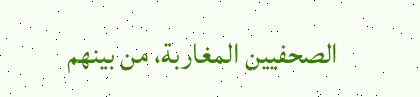الصحفيين المغاربة، من بينهم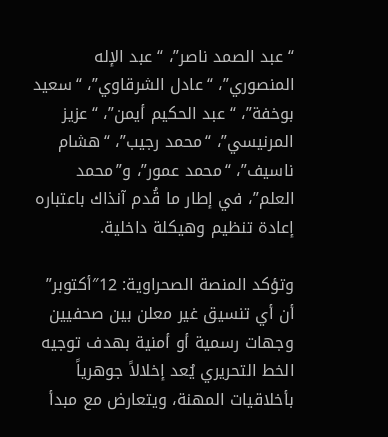“عبد الصمد ناصر”، “عبد الإله المنصوري”، “عادل الشرقاوي”، “سعيد بوخفة”، “عبد الحكيم أيمن”، “عزيز المرنيسي”، “محمد رجيب”، “هشام ناسيف”، “محمد عمور”، و”محمد العلم”، في إطار ما قُدم آنذاك باعتباره إعادة تنظيم وهيكلة داخلية.

وتؤكد المنصة الصحراوية: 12″أكتوبر” أن أي تنسيق غير معلن بين صحفيين وجهات رسمية أو أمنية بهدف توجيه الخط التحريري يُعد إخلالاً جوهرياً بأخلاقيات المهنة، ويتعارض مع مبدأ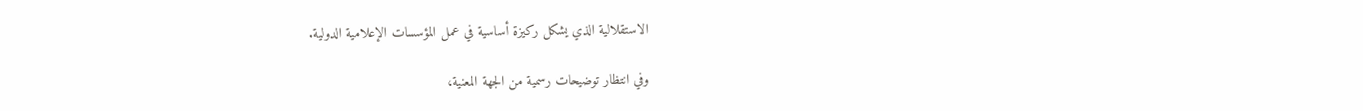الاستقلالية الذي يشكل ركيزة أساسية في عمل المؤسسات الإعلامية الدولية.

وفي انتظار توضيحات رسمية من الجهة المعنية،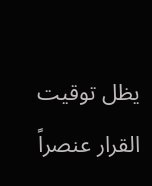يظل توقيت القرار عنصراً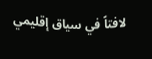لافتاً في سياق إقليمي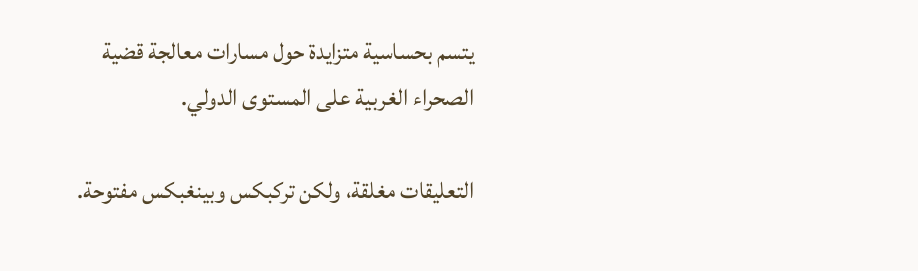يتسم بحساسية متزايدة حول مسارات معالجة قضية الصحراء الغربية على المستوى الدولي.

التعليقات مغلقة، ولكن تركبكس وبينغبكس مفتوحة.